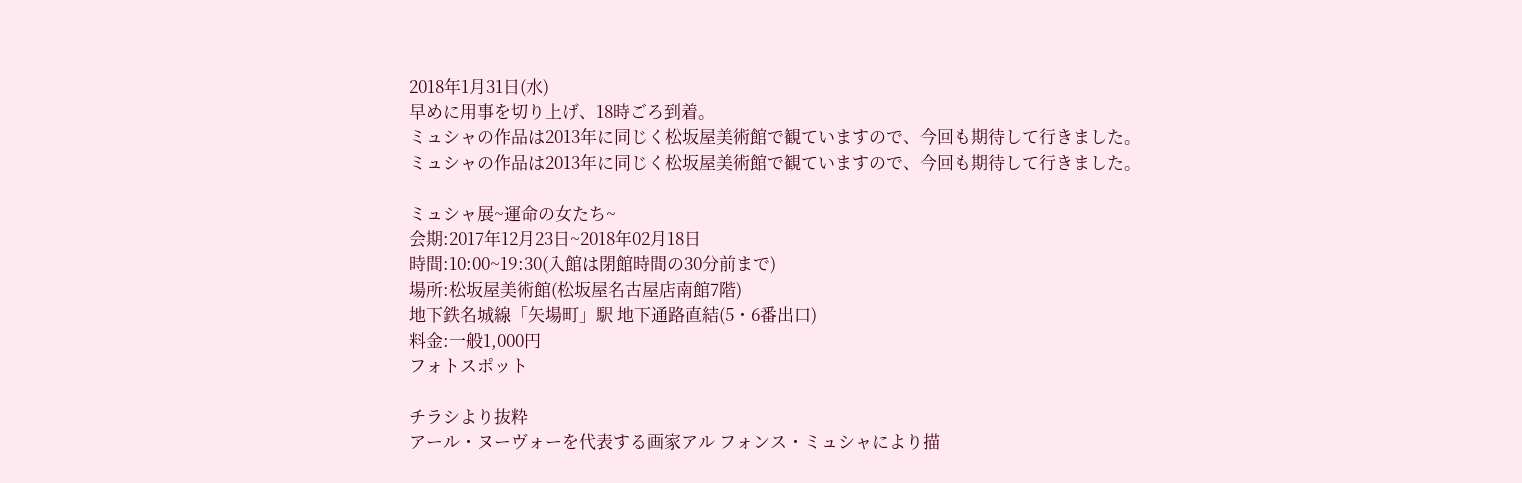2018年1月31日(水)
早めに用事を切り上げ、18時ごろ到着。
ミュシャの作品は2013年に同じく松坂屋美術館で観ていますので、今回も期待して行きました。
ミュシャの作品は2013年に同じく松坂屋美術館で観ていますので、今回も期待して行きました。

ミュシャ展~運命の女たち~
会期:2017年12月23日~2018年02月18日
時間:10:00~19:30(入館は閉館時間の30分前まで)
場所:松坂屋美術館(松坂屋名古屋店南館7階)
地下鉄名城線「矢場町」駅 地下通路直結(5・6番出口)
料金:一般1,000円
フォトスポット

チラシより抜粋
アール・ヌーヴォーを代表する画家アル フォンス・ミュシャにより描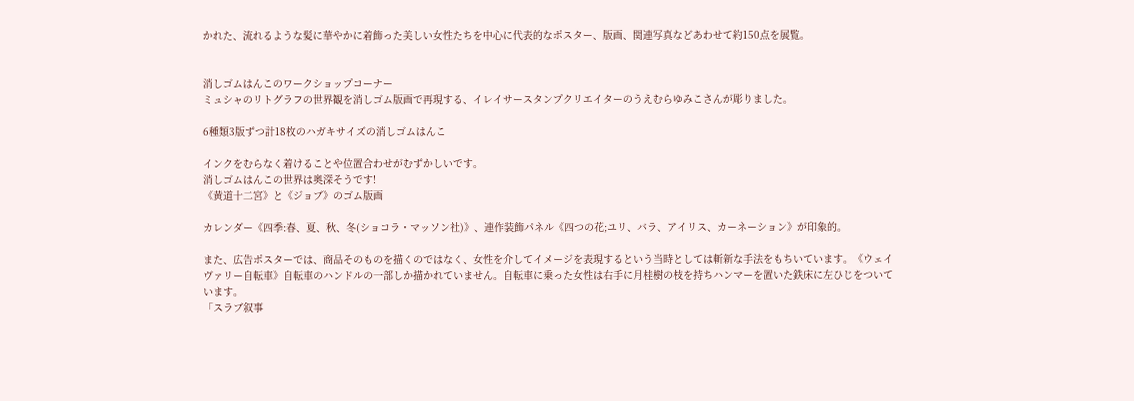かれた、流れるような髪に華やかに着飾った美しい女性たちを中心に代表的なポスター、版画、関連写真などあわせて約150点を展覧。


消しゴムはんこのワークショップコーナー
ミュシャのリトグラフの世界観を消しゴム版画で再現する、イレイサースタンプクリエイターのうえむらゆみこさんが彫りました。

6種類3版ずつ計18枚のハガキサイズの消しゴムはんこ

インクをむらなく着けることや位置合わせがむずかしいです。
消しゴムはんこの世界は奥深そうです!
《黄道十二宮》と《ジョブ》のゴム版画

カレンダー《四季:春、夏、秋、冬(ショコラ・マッソン社)》、連作装飾パネル《四つの花;ユリ、バラ、アイリス、カーネーション》が印象的。

また、広告ポスターでは、商品そのものを描くのではなく、女性を介してイメージを表現するという当時としては斬新な手法をもちいています。《ウェイヴァリー自転車》自転車のハンドルの一部しか描かれていません。自転車に乗った女性は右手に月桂樹の枝を持ちハンマーを置いた鉄床に左ひじをついています。
「スラブ叙事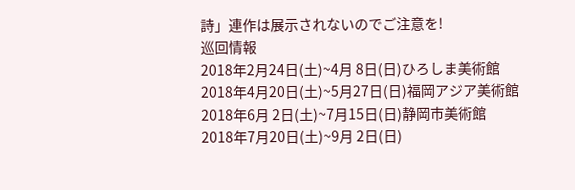詩」連作は展示されないのでご注意を!
巡回情報
2018年2月24日(土)~4月 8日(日)ひろしま美術館
2018年4月20日(土)~5月27日(日)福岡アジア美術館
2018年6月 2日(土)~7月15日(日)静岡市美術館
2018年7月20日(土)~9月 2日(日)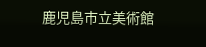鹿児島市立美術館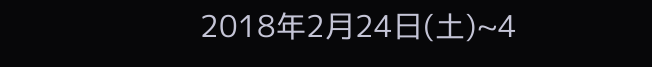2018年2月24日(土)~4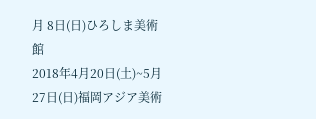月 8日(日)ひろしま美術館
2018年4月20日(土)~5月27日(日)福岡アジア美術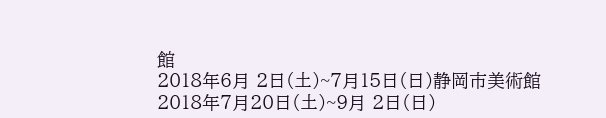館
2018年6月 2日(土)~7月15日(日)静岡市美術館
2018年7月20日(土)~9月 2日(日)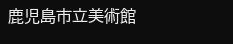鹿児島市立美術館